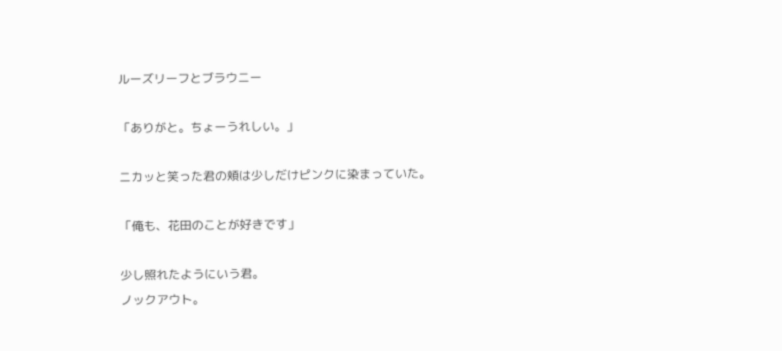ルーズリーフとブラウニー

「ありがと。ちょーうれしい。」

ニカッと笑った君の頬は少しだけピンクに染まっていた。

「俺も、花田のことが好きです」

少し照れたようにいう君。
ノックアウト。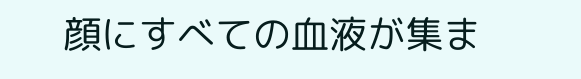顔にすべての血液が集ま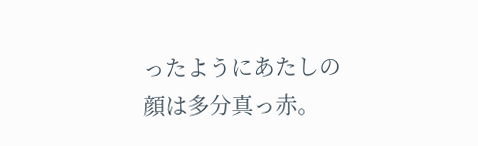ったようにあたしの顔は多分真っ赤。